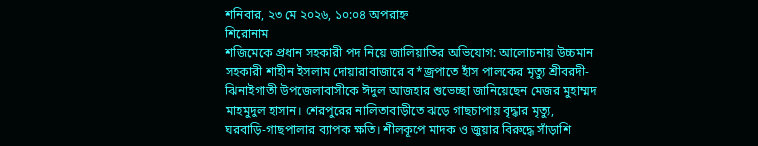শনিবার, ২৩ মে ২০২৬, ১০:০৪ অপরাহ্ন
শিরোনাম
শজিমেকে প্রধান সহকারী পদ নিয়ে জালিয়াতির অভিযোগ: আলোচনায় উচ্চমান সহকারী শাহীন ইসলাম দোয়ারাবাজারে ব*জ্রপাতে হাঁস পালকের মৃত্যু শ্রীবরদী-ঝিনাইগাতী উপজেলাবাসীকে ঈদুল আজহার শুভেচ্ছা জানিয়েছেন মেজর মুহাম্মদ মাহমুদুল হাসান। শেরপুরের নালিতাবাড়ীতে ঝড়ে গাছচাপায় বৃদ্ধার মৃত্যু, ঘরবাড়ি-গাছপালার ব্যাপক ক্ষতি। শীলকূপে মাদক ও জুয়ার বিরুদ্ধে সাঁড়াশি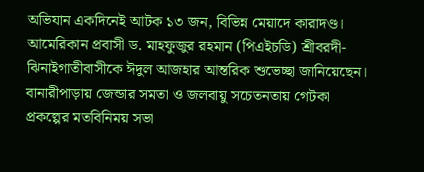অভিযান একদিনেই আটক ১৩ জন, বিভিন্ন মেয়াদে কারাদণ্ড। আমেরিকান প্রবাসী ড. মাহফুজুর রহমান (পিএইচডি) শ্রীবরদী-ঝিনাইগাতীবাসীকে ঈদুল আজহার আন্তরিক শুভেচ্ছা জানিয়েছেন। বানারীপাড়ায় জেন্ডার সমতা ও জলবায়ু সচেতনতায় গেটকা প্রকল্পের মতবিনিময় সভা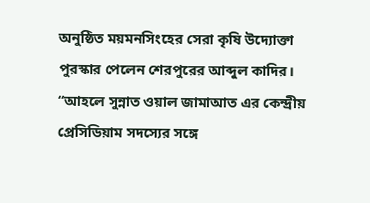অনুষ্ঠিত ময়মনসিংহের সেরা কৃষি উদ্যোক্তা পুরস্কার পেলেন শেরপুরের আব্দুল কাদির। “আহলে সুন্নাত ওয়াল জামাআত এর কেন্দ্রীয় প্রেসিডিয়াম সদস্যের সঙ্গে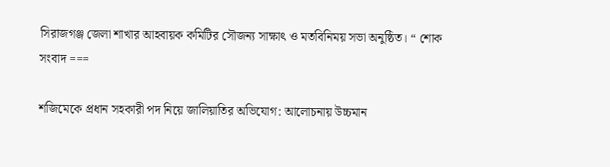সিরাজগঞ্জ জেলা শাখার আহবায়ক কমিটির সৌজন্য সাক্ষাৎ ও মতবিনিময় সভা অনুষ্ঠিত। “ শোক সংবাদ ===

শজিমেকে প্রধান সহকারী পদ নিয়ে জালিয়াতির অভিযোগ: আলোচনায় উচ্চমান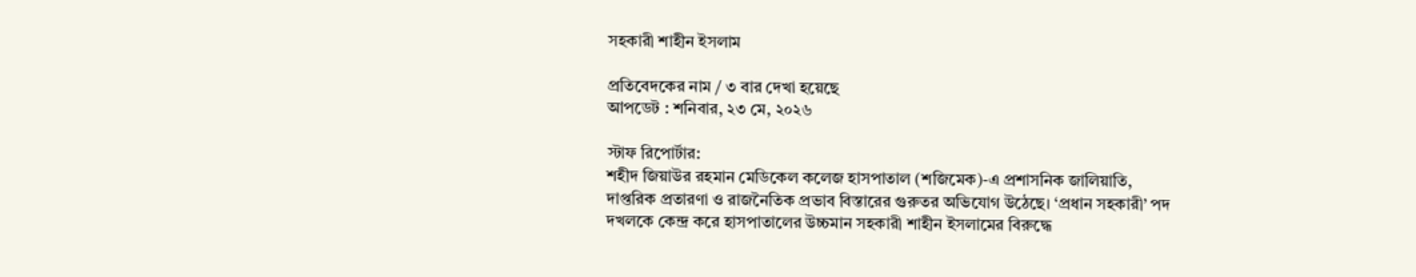সহকারী শাহীন ইসলাম

প্রতিবেদকের নাম / ৩ বার দেখা হয়েছে
আপডেট : শনিবার, ২৩ মে, ২০২৬

স্টাফ রিপোর্টার:
শহীদ জিয়াউর রহমান মেডিকেল কলেজ হাসপাতাল (শজিমেক)-এ প্রশাসনিক জালিয়াতি, দাপ্তরিক প্রতারণা ও রাজনৈতিক প্রভাব বিস্তারের গুরুতর অভিযোগ উঠেছে। ‘প্রধান সহকারী’ পদ দখলকে কেন্দ্র করে হাসপাতালের উচ্চমান সহকারী শাহীন ইসলামের বিরুদ্ধে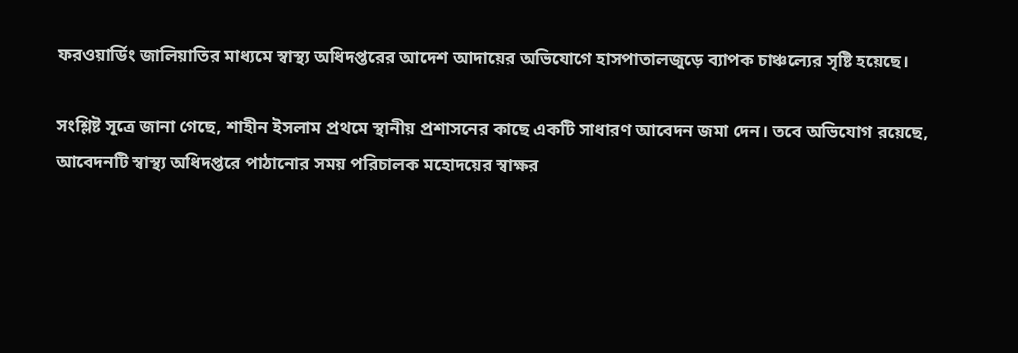ফরওয়ার্ডিং জালিয়াতির মাধ্যমে স্বাস্থ্য অধিদপ্তরের আদেশ আদায়ের অভিযোগে হাসপাতালজুড়ে ব্যাপক চাঞ্চল্যের সৃষ্টি হয়েছে।

সংশ্লিষ্ট সূত্রে জানা গেছে, শাহীন ইসলাম প্রথমে স্থানীয় প্রশাসনের কাছে একটি সাধারণ আবেদন জমা দেন। তবে অভিযোগ রয়েছে, আবেদনটি স্বাস্থ্য অধিদপ্তরে পাঠানোর সময় পরিচালক মহোদয়ের স্বাক্ষর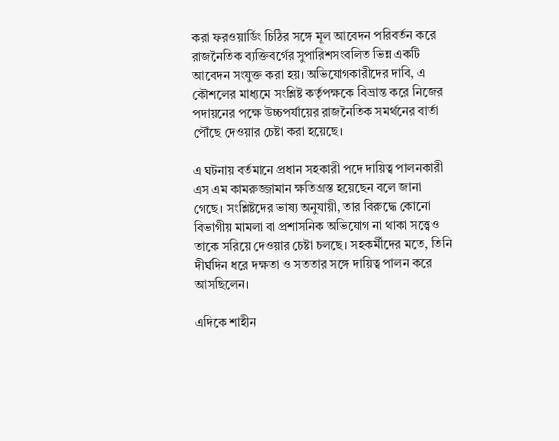করা ফরওয়ার্ডিং চিঠির সঙ্গে মূল আবেদন পরিবর্তন করে রাজনৈতিক ব্যক্তিবর্গের সুপারিশসংবলিত ভিন্ন একটি আবেদন সংযুক্ত করা হয়। অভিযোগকারীদের দাবি, এ কৌশলের মাধ্যমে সংশ্লিষ্ট কর্তৃপক্ষকে বিভ্রান্ত করে নিজের পদায়নের পক্ষে উচ্চপর্যায়ের রাজনৈতিক সমর্থনের বার্তা পৌঁছে দেওয়ার চেষ্টা করা হয়েছে।

এ ঘটনায় বর্তমানে প্রধান সহকারী পদে দায়িত্ব পালনকারী এস এম কামরুজ্জামান ক্ষতিগ্রস্ত হয়েছেন বলে জানা গেছে। সংশ্লিষ্টদের ভাষ্য অনুযায়ী, তার বিরুদ্ধে কোনো বিভাগীয় মামলা বা প্রশাসনিক অভিযোগ না থাকা সত্ত্বেও তাকে সরিয়ে দেওয়ার চেষ্টা চলছে। সহকর্মীদের মতে, তিনি দীর্ঘদিন ধরে দক্ষতা ও সততার সঙ্গে দায়িত্ব পালন করে আসছিলেন।

এদিকে শাহীন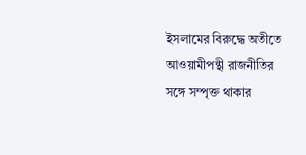ইসলামের বিরুদ্ধে অতীতে আওয়ামীপন্থী রাজনীতির সঙ্গে সম্পৃক্ত থাকার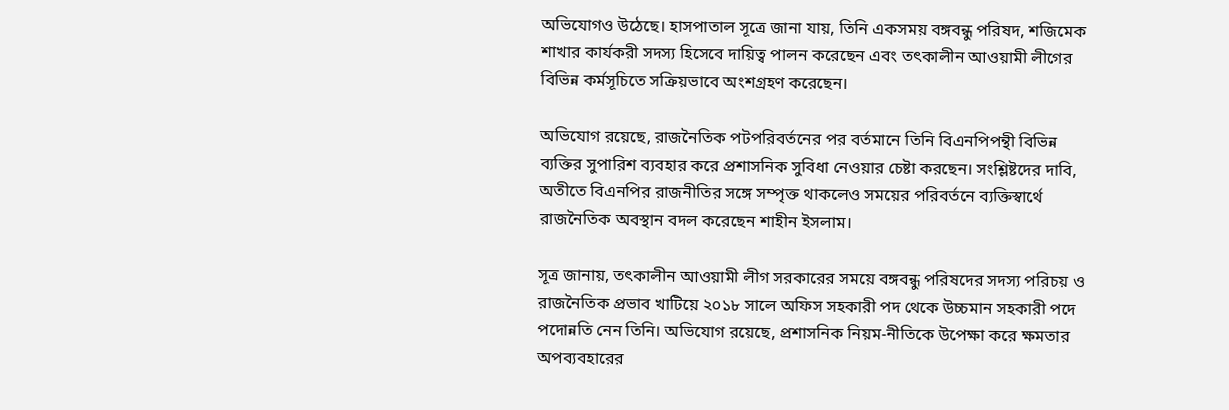অভিযোগও উঠেছে। হাসপাতাল সূত্রে জানা যায়, তিনি একসময় বঙ্গবন্ধু পরিষদ, শজিমেক শাখার কার্যকরী সদস্য হিসেবে দায়িত্ব পালন করেছেন এবং তৎকালীন আওয়ামী লীগের বিভিন্ন কর্মসূচিতে সক্রিয়ভাবে অংশগ্রহণ করেছেন।

অভিযোগ রয়েছে, রাজনৈতিক পটপরিবর্তনের পর বর্তমানে তিনি বিএনপিপন্থী বিভিন্ন ব্যক্তির সুপারিশ ব্যবহার করে প্রশাসনিক সুবিধা নেওয়ার চেষ্টা করছেন। সংশ্লিষ্টদের দাবি, অতীতে বিএনপির রাজনীতির সঙ্গে সম্পৃক্ত থাকলেও সময়ের পরিবর্তনে ব্যক্তিস্বার্থে রাজনৈতিক অবস্থান বদল করেছেন শাহীন ইসলাম।

সূত্র জানায়, তৎকালীন আওয়ামী লীগ সরকারের সময়ে বঙ্গবন্ধু পরিষদের সদস্য পরিচয় ও রাজনৈতিক প্রভাব খাটিয়ে ২০১৮ সালে অফিস সহকারী পদ থেকে উচ্চমান সহকারী পদে পদোন্নতি নেন তিনি। অভিযোগ রয়েছে, প্রশাসনিক নিয়ম-নীতিকে উপেক্ষা করে ক্ষমতার অপব্যবহারের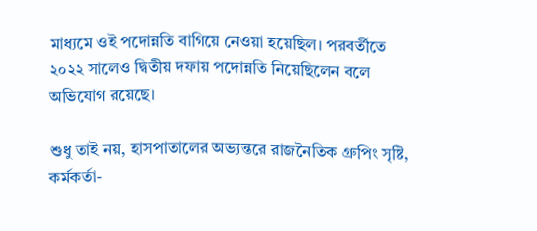মাধ্যমে ওই পদোন্নতি বাগিয়ে নেওয়া হয়েছিল। পরবর্তীতে ২০২২ সালেও দ্বিতীয় দফায় পদোন্নতি নিয়েছিলেন বলে অভিযোগ রয়েছে।

শুধু তাই নয়, হাসপাতালের অভ্যন্তরে রাজনৈতিক গ্রুপিং সৃষ্টি, কর্মকর্তা-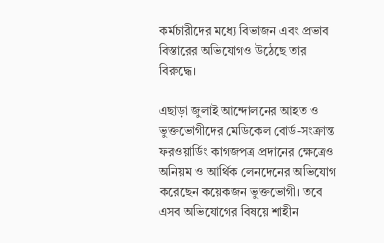কর্মচারীদের মধ্যে বিভাজন এবং প্রভাব বিস্তারের অভিযোগও উঠেছে তার বিরুদ্ধে।

এছাড়া জুলাই আন্দোলনের আহত ও ভুক্তভোগীদের মেডিকেল বোর্ড-সংক্রান্ত ফরওয়ার্ডিং কাগজপত্র প্রদানের ক্ষেত্রেও অনিয়ম ও আর্থিক লেনদেনের অভিযোগ করেছেন কয়েকজন ভুক্তভোগী। তবে এসব অভিযোগের বিষয়ে শাহীন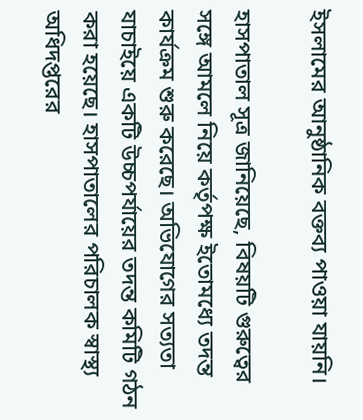ইসলামের আনুষ্ঠানিক বক্তব্য পাওয়া যায়নি।

হাসপাতাল সূত্র জানিয়েছে, বিষয়টি গুরুত্বের সঙ্গে আমলে নিয়ে কর্তৃপক্ষ ইতোমধ্যে তদন্ত কার্যক্রম শুরু করেছে। অভিযোগের সত্যতা যাচাইয়ে একটি উচ্চপর্যায়ের তদন্ত কমিটি গঠন করা হয়েছে। হাসপাতালের পরিচালক স্বাস্থ্য অধিদপ্তরের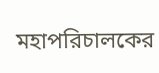মহাপরিচালকের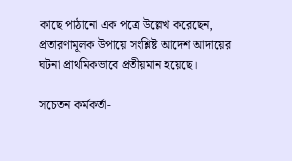কাছে পাঠানো এক পত্রে উল্লেখ করেছেন, প্রতারণামূলক উপায়ে সংশ্লিষ্ট আদেশ আদায়ের ঘটনা প্রাথমিকভাবে প্রতীয়মান হয়েছে।

সচেতন কর্মকর্তা-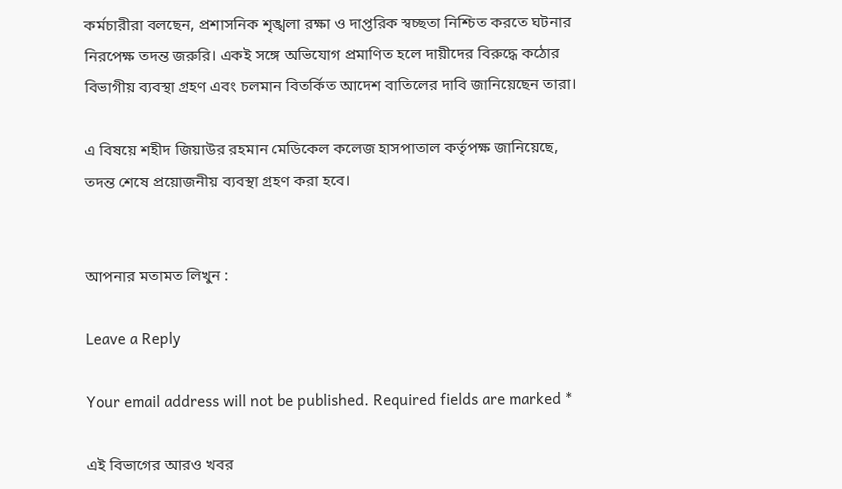কর্মচারীরা বলছেন, প্রশাসনিক শৃঙ্খলা রক্ষা ও দাপ্তরিক স্বচ্ছতা নিশ্চিত করতে ঘটনার নিরপেক্ষ তদন্ত জরুরি। একই সঙ্গে অভিযোগ প্রমাণিত হলে দায়ীদের বিরুদ্ধে কঠোর বিভাগীয় ব্যবস্থা গ্রহণ এবং চলমান বিতর্কিত আদেশ বাতিলের দাবি জানিয়েছেন তারা।

এ বিষয়ে শহীদ জিয়াউর রহমান মেডিকেল কলেজ হাসপাতাল কর্তৃপক্ষ জানিয়েছে, তদন্ত শেষে প্রয়োজনীয় ব্যবস্থা গ্রহণ করা হবে।


আপনার মতামত লিখুন :

Leave a Reply

Your email address will not be published. Required fields are marked *

এই বিভাগের আরও খবর